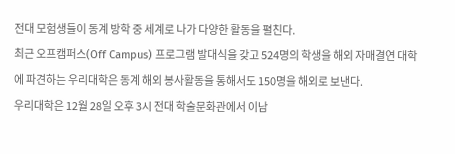전대 모험생들이 동계 방학 중 세계로 나가 다양한 활동을 펼친다.
최근 오프캠퍼스(Off Campus) 프로그램 발대식을 갖고 524명의 학생을 해외 자매결연 대학에 파견하는 우리대학은 동계 해외 봉사활동을 통해서도 150명을 해외로 보낸다.
우리대학은 12월 28일 오후 3시 전대 학술문화관에서 이남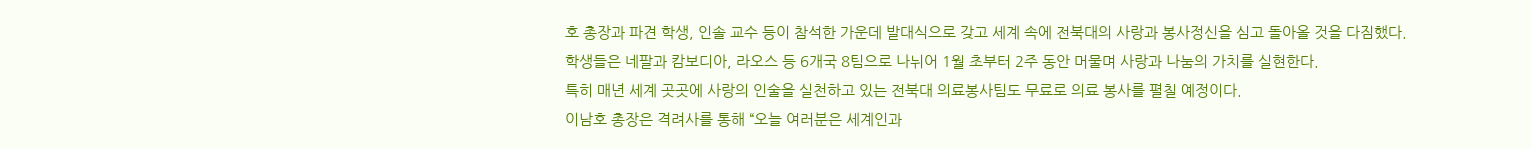호 총장과 파견 학생, 인솔 교수 등이 참석한 가운데 발대식으로 갖고 세계 속에 전북대의 사랑과 봉사정신을 심고 돌아올 것을 다짐했다.
학생들은 네팔과 캄보디아, 라오스 등 6개국 8팀으로 나뉘어 1월 초부터 2주 동안 머물며 사랑과 나눔의 가치를 실현한다.
특히 매년 세계 곳곳에 사랑의 인술을 실천하고 있는 전북대 의료봉사팀도 무료로 의료 봉사를 펼칠 예정이다.
이남호 총장은 격려사를 통해 “오늘 여러분은 세계인과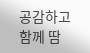공감하고 함께 땀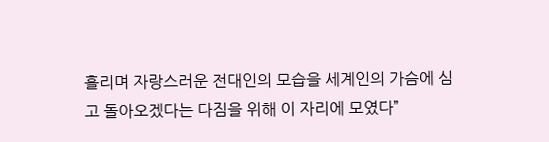흘리며 자랑스러운 전대인의 모습을 세계인의 가슴에 심고 돌아오겠다는 다짐을 위해 이 자리에 모였다”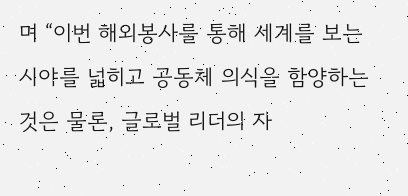며 “이번 해외봉사를 통해 세계를 보는 시야를 넓히고 공동체 의식을 함양하는 것은 물론, 글로벌 리더의 자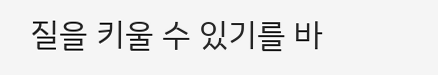질을 키울 수 있기를 바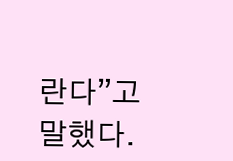란다”고 말했다.